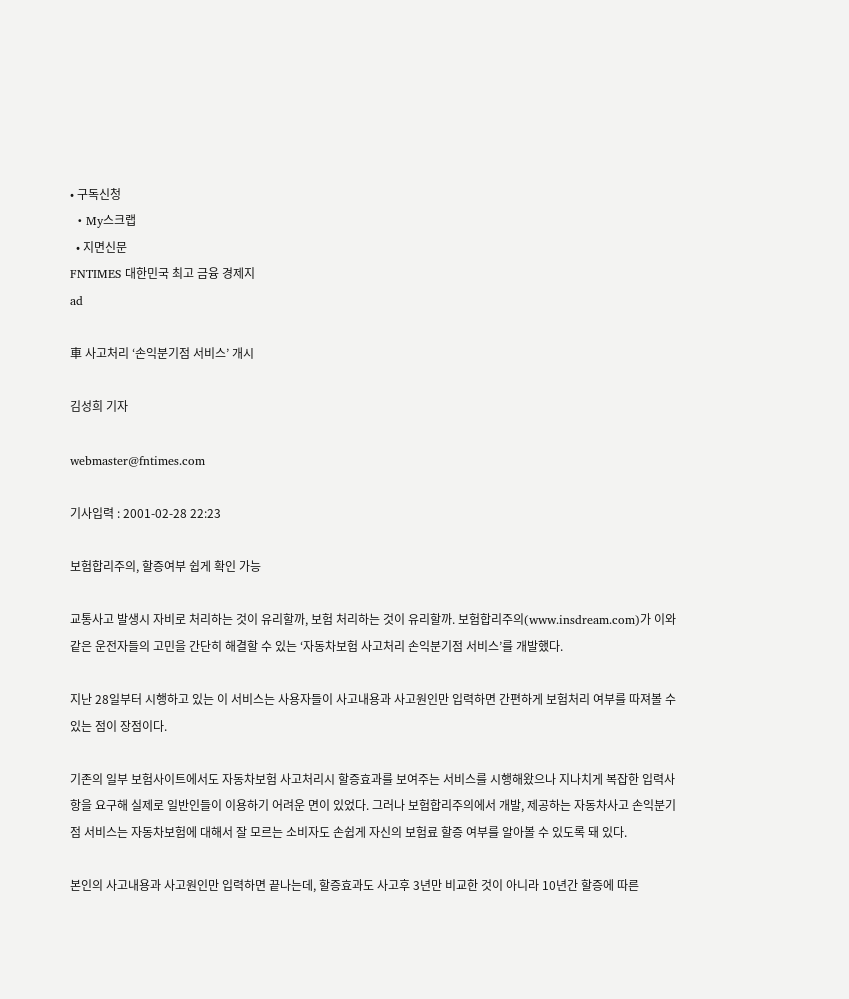• 구독신청
  • My스크랩
  • 지면신문
FNTIMES 대한민국 최고 금융 경제지
ad

車 사고처리 ‘손익분기점 서비스’ 개시

김성희 기자

webmaster@fntimes.com

기사입력 : 2001-02-28 22:23

보험합리주의, 할증여부 쉽게 확인 가능

교통사고 발생시 자비로 처리하는 것이 유리할까, 보험 처리하는 것이 유리할까. 보험합리주의(www.insdream.com)가 이와 같은 운전자들의 고민을 간단히 해결할 수 있는 ‘자동차보험 사고처리 손익분기점 서비스’를 개발했다.

지난 28일부터 시행하고 있는 이 서비스는 사용자들이 사고내용과 사고원인만 입력하면 간편하게 보험처리 여부를 따져볼 수 있는 점이 장점이다.

기존의 일부 보험사이트에서도 자동차보험 사고처리시 할증효과를 보여주는 서비스를 시행해왔으나 지나치게 복잡한 입력사항을 요구해 실제로 일반인들이 이용하기 어려운 면이 있었다. 그러나 보험합리주의에서 개발, 제공하는 자동차사고 손익분기점 서비스는 자동차보험에 대해서 잘 모르는 소비자도 손쉽게 자신의 보험료 할증 여부를 알아볼 수 있도록 돼 있다.

본인의 사고내용과 사고원인만 입력하면 끝나는데, 할증효과도 사고후 3년만 비교한 것이 아니라 10년간 할증에 따른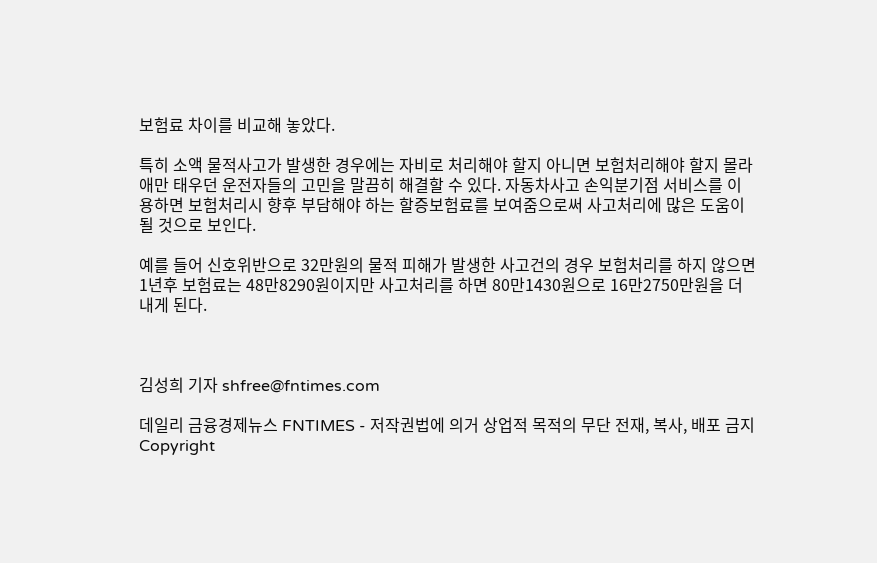보험료 차이를 비교해 놓았다.

특히 소액 물적사고가 발생한 경우에는 자비로 처리해야 할지 아니면 보험처리해야 할지 몰라 애만 태우던 운전자들의 고민을 말끔히 해결할 수 있다. 자동차사고 손익분기점 서비스를 이용하면 보험처리시 향후 부담해야 하는 할증보험료를 보여줌으로써 사고처리에 많은 도움이 될 것으로 보인다.

예를 들어 신호위반으로 32만원의 물적 피해가 발생한 사고건의 경우 보험처리를 하지 않으면 1년후 보험료는 48만8290원이지만 사고처리를 하면 80만1430원으로 16만2750만원을 더 내게 된다.



김성희 기자 shfree@fntimes.com

데일리 금융경제뉴스 FNTIMES - 저작권법에 의거 상업적 목적의 무단 전재, 복사, 배포 금지
Copyright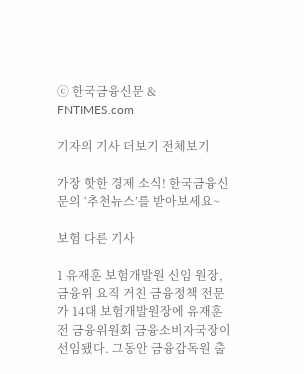ⓒ 한국금융신문 & FNTIMES.com

기자의 기사 더보기 전체보기

가장 핫한 경제 소식! 한국금융신문의 ‘추천뉴스’를 받아보세요~

보험 다른 기사

1 유재훈 보험개발원 신임 원장, 금융위 요직 거친 금융정책 전문가 14대 보험개발원장에 유재훈 전 금융위원회 금융소비자국장이 선임됐다. 그동안 금융감독원 출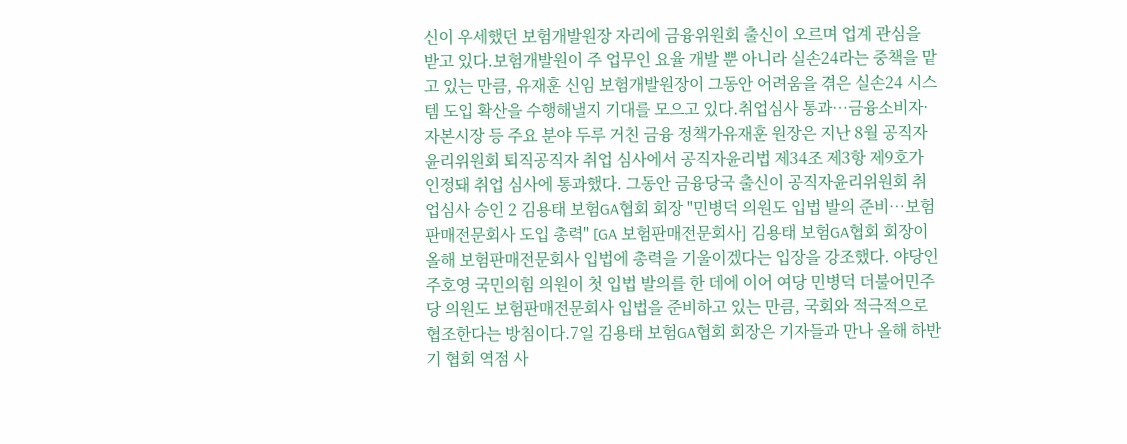신이 우세했던 보험개발원장 자리에 금융위원회 출신이 오르며 업계 관심을 받고 있다.보험개발원이 주 업무인 요율 개발 뿐 아니라 실손24라는 중책을 맡고 있는 만큼, 유재훈 신임 보험개발원장이 그동안 어려움을 겪은 실손24 시스템 도입 확산을 수행해낼지 기대를 모으고 있다.취업심사 통과…금융소비자·자본시장 등 주요 분야 두루 거친 금융 정책가유재훈 원장은 지난 8월 공직자윤리위원회 퇴직공직자 취업 심사에서 공직자윤리법 제34조 제3항 제9호가 인정돼 취업 심사에 통과했다. 그동안 금융당국 출신이 공직자윤리위원회 취업심사 승인 2 김용태 보험GA협회 회장 "민병덕 의원도 입법 발의 준비…보험판매전문회사 도입 총력" [GA 보험판매전문회사] 김용태 보험GA협회 회장이 올해 보험판매전문회사 입법에 총력을 기울이겠다는 입장을 강조했다. 야당인 주호영 국민의힘 의원이 첫 입법 발의를 한 데에 이어 여당 민병덕 더불어민주당 의원도 보험판매전문회사 입법을 준비하고 있는 만큼, 국회와 적극적으로 협조한다는 방침이다.7일 김용태 보험GA협회 회장은 기자들과 만나 올해 하반기 협회 역점 사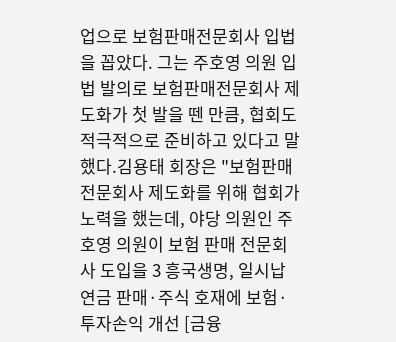업으로 보험판매전문회사 입법을 꼽았다. 그는 주호영 의원 입법 발의로 보험판매전문회사 제도화가 첫 발을 뗀 만큼, 협회도 적극적으로 준비하고 있다고 말했다.김용태 회장은 "보험판매전문회사 제도화를 위해 협회가 노력을 했는데, 야당 의원인 주호영 의원이 보험 판매 전문회사 도입을 3 흥국생명, 일시납 연금 판매·주식 호재에 보험·투자손익 개선 [금융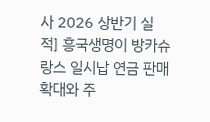사 2026 상반기 실적] 흥국생명이 방카슈랑스 일시납 연금 판매 확대와 주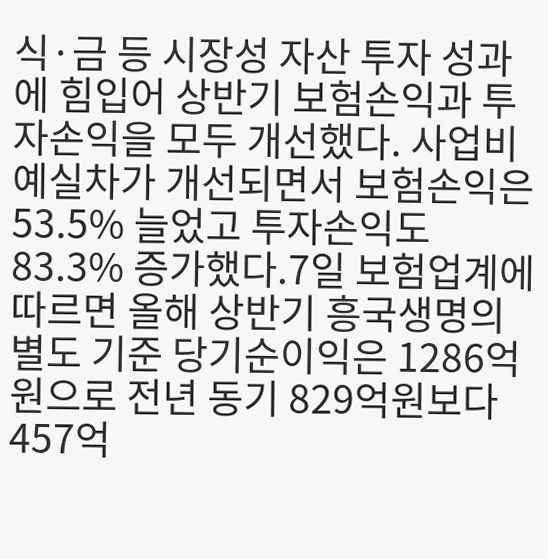식·금 등 시장성 자산 투자 성과에 힘입어 상반기 보험손익과 투자손익을 모두 개선했다. 사업비 예실차가 개선되면서 보험손익은 53.5% 늘었고 투자손익도 83.3% 증가했다.7일 보험업계에 따르면 올해 상반기 흥국생명의 별도 기준 당기순이익은 1286억원으로 전년 동기 829억원보다 457억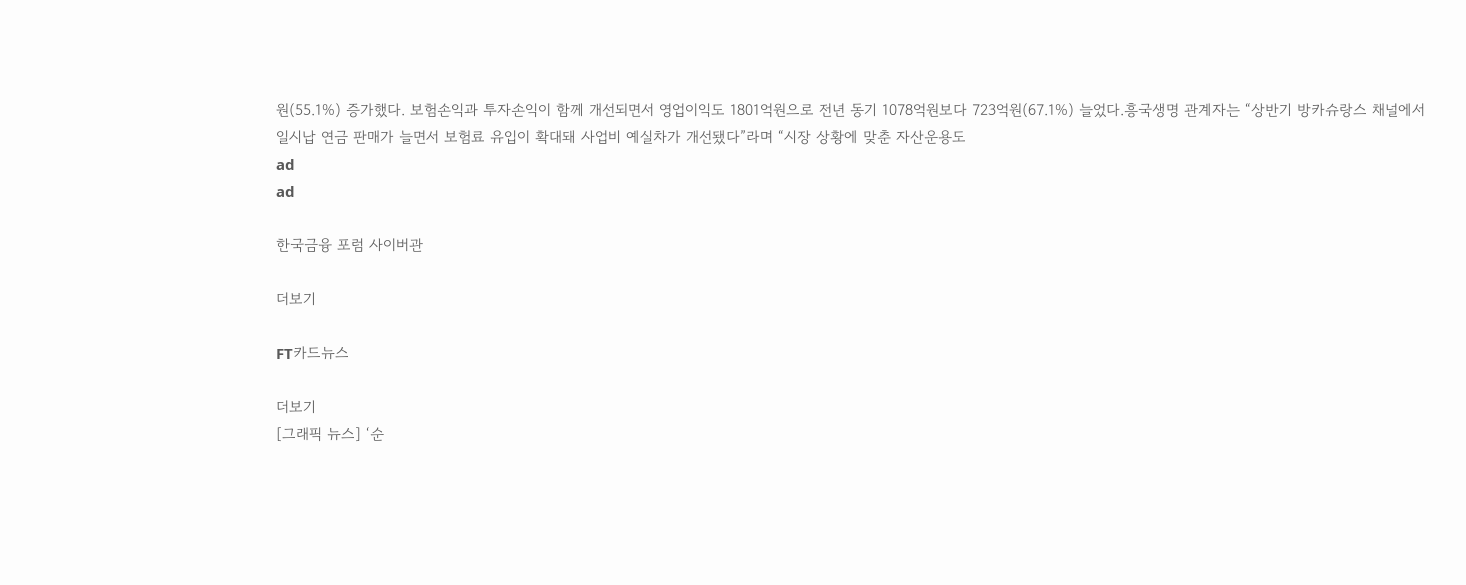원(55.1%) 증가했다. 보험손익과 투자손익이 함께 개선되면서 영업이익도 1801억원으로 전년 동기 1078억원보다 723억원(67.1%) 늘었다.흥국생명 관계자는 “상반기 방카슈랑스 채널에서 일시납 연금 판매가 늘면서 보험료 유입이 확대돼 사업비 예실차가 개선됐다”라며 “시장 상황에 맞춘 자산운용도
ad
ad

한국금융 포럼 사이버관

더보기

FT카드뉴스

더보기
[그래픽 뉴스] ‘순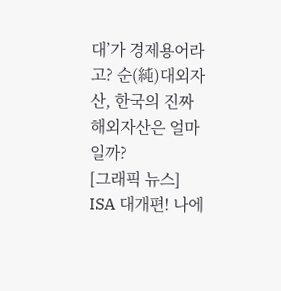대’가 경제용어라고? 순(純)대외자산, 한국의 진짜 해외자산은 얼마일까?
[그래픽 뉴스] ISA 대개편! 나에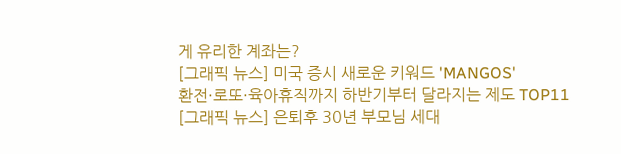게 유리한 계좌는?
[그래픽 뉴스] 미국 증시 새로운 키워드 'MANGOS'
환전·로또·육아휴직까지 하반기부터 달라지는 제도 TOP11
[그래픽 뉴스] 은퇴후 30년 부모님 세대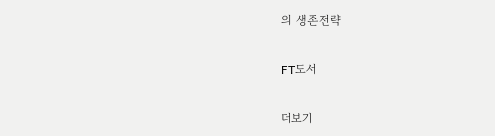의 생존전략

FT도서

더보기